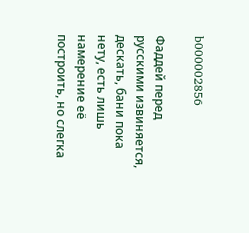b000002856

Фаддей перед русскими извиняется, дескать, бани пока нету, есть лишь намерение её построить, но слегка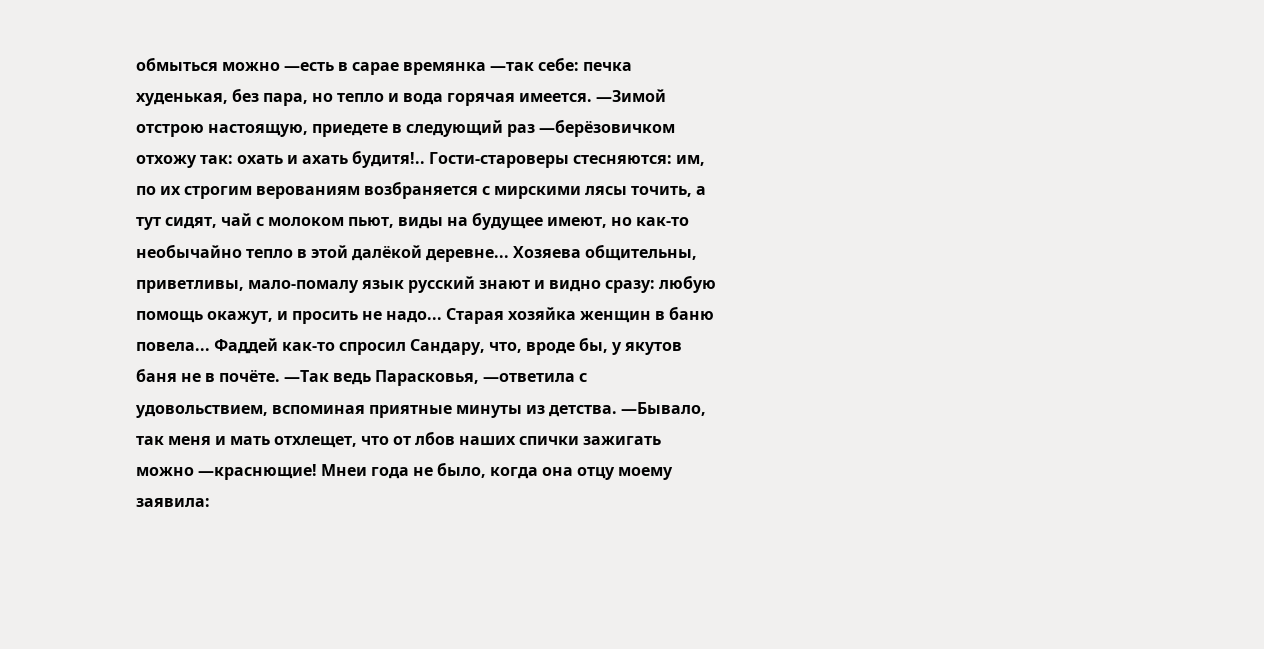обмыться можно —есть в сарае времянка —так себе: печка худенькая, без пара, но тепло и вода горячая имеется. —Зимой отстрою настоящую, приедете в следующий раз —берёзовичком отхожу так: охать и ахать будитя!.. Гости-староверы стесняются: им, по их строгим верованиям возбраняется с мирскими лясы точить, а тут сидят, чай с молоком пьют, виды на будущее имеют, но как-то необычайно тепло в этой далёкой деревне... Хозяева общительны, приветливы, мало-помалу язык русский знают и видно сразу: любую помощь окажут, и просить не надо... Старая хозяйка женщин в баню повела... Фаддей как-то спросил Сандару, что, вроде бы, у якутов баня не в почёте. —Так ведь Парасковья, —ответила с удовольствием, вспоминая приятные минуты из детства. —Бывало, так меня и мать отхлещет, что от лбов наших спички зажигать можно —краснющие! Мнеи года не было, когда она отцу моему заявила: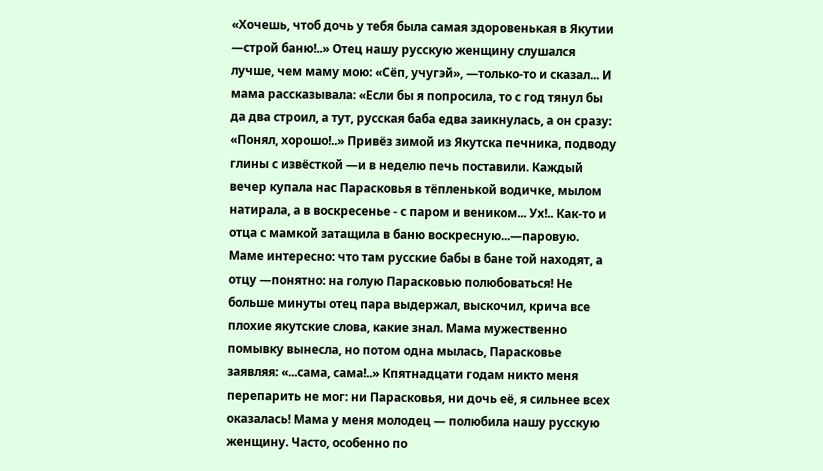«Хочешь, чтоб дочь у тебя была самая здоровенькая в Якутии —строй баню!..» Отец нашу русскую женщину слушался лучше, чем маму мою: «Сёп, учугэй», —только-то и сказал... И мама рассказывала: «Если бы я попросила, то с год тянул бы да два строил, а тут, русская баба едва заикнулась, а он сразу: «Понял, хорошо!..» Привёз зимой из Якутска печника, подводу глины с извёсткой —и в неделю печь поставили. Каждый вечер купала нас Парасковья в тёпленькой водичке, мылом натирала, а в воскресенье - с паром и веником... Ух!.. Как-то и отца с мамкой затащила в баню воскресную...—паровую. Маме интересно: что там русские бабы в бане той находят, а отцу —понятно: на голую Парасковью полюбоваться! Не больше минуты отец пара выдержал, выскочил, крича все плохие якутские слова, какие знал. Мама мужественно помывку вынесла, но потом одна мылась, Парасковье заявляя: «...сама, сама!..» Кпятнадцати годам никто меня перепарить не мог: ни Парасковья, ни дочь её, я сильнее всех оказалась! Мама у меня молодец — полюбила нашу русскую женщину. Часто, особенно по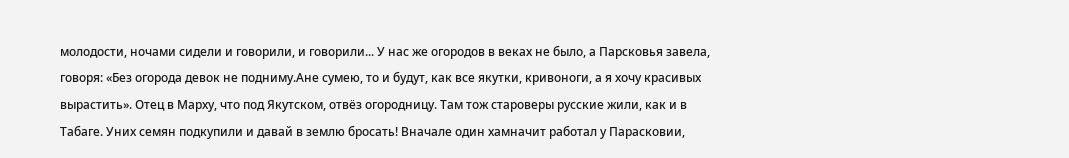молодости, ночами сидели и говорили, и говорили... У нас же огородов в веках не было, а Парсковья завела, говоря: «Без огорода девок не подниму.Ане сумею, то и будут, как все якутки, кривоноги, а я хочу красивых вырастить». Отец в Марху, что под Якутском, отвёз огородницу. Там тож староверы русские жили, как и в Табаге. Уних семян подкупили и давай в землю бросать! Вначале один хамначит работал у Парасковии,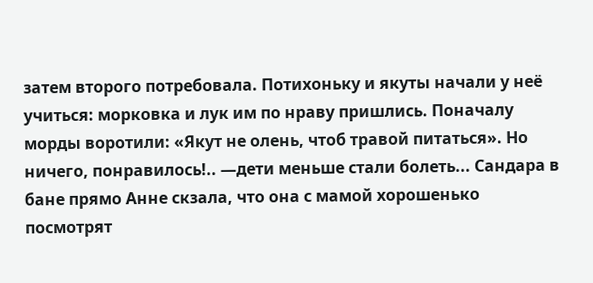затем второго потребовала. Потихоньку и якуты начали у неё учиться: морковка и лук им по нраву пришлись. Поначалу морды воротили: «Якут не олень, чтоб травой питаться». Но ничего, понравилось!.. —дети меньше стали болеть... Сандара в бане прямо Анне скзала, что она с мамой хорошенько посмотрят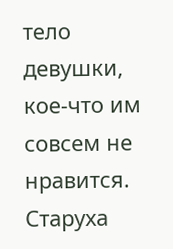тело девушки, кое-что им совсем не нравится. Старуха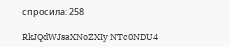спросила: 258

RkJQdWJsaXNoZXIy NTc0NDU4